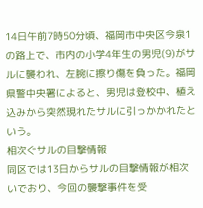14日午前7時50分頃、福岡市中央区今泉1の路上で、市内の小学4年生の男児(9)がサルに襲われ、左腕に擦り傷を負った。福岡県警中央署によると、男児は登校中、植え込みから突然現れたサルに引っかかれたという。
相次ぐサルの目撃情報
同区では13日からサルの目撃情報が相次いでおり、今回の襲撃事件を受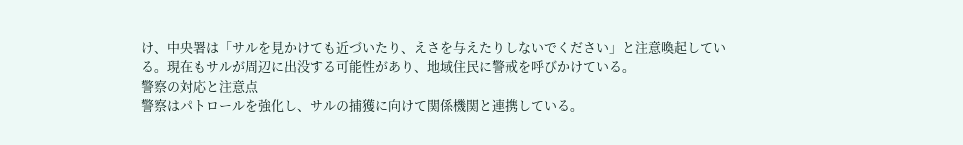け、中央署は「サルを見かけても近づいたり、えさを与えたりしないでください」と注意喚起している。現在もサルが周辺に出没する可能性があり、地域住民に警戒を呼びかけている。
警察の対応と注意点
警察はパトロールを強化し、サルの捕獲に向けて関係機関と連携している。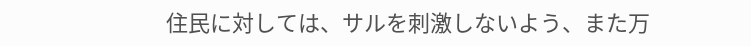住民に対しては、サルを刺激しないよう、また万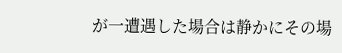が一遭遇した場合は静かにその場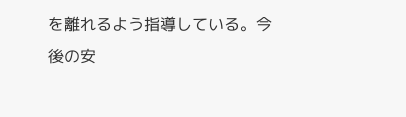を離れるよう指導している。今後の安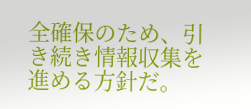全確保のため、引き続き情報収集を進める方針だ。